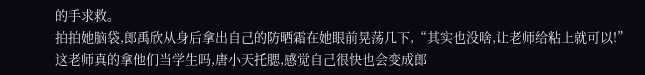的手求救。
拍拍她脑袋,郎禹欣从身后拿出自己的防晒霜在她眼前晃荡几下,“其实也没啥,让老师给粘上就可以!”
这老师真的拿他们当学生吗,唐小天托腮,感觉自己很快也会变成郎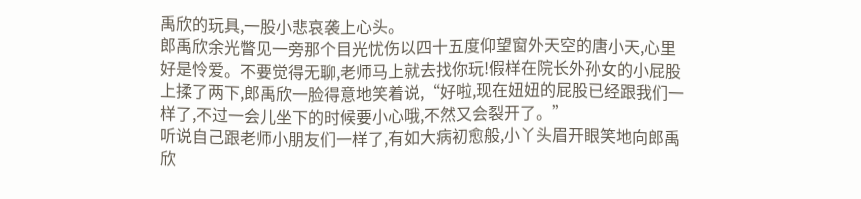禹欣的玩具,一股小悲哀袭上心头。
郎禹欣余光瞥见一旁那个目光忧伤以四十五度仰望窗外天空的唐小天,心里好是怜爱。不要觉得无聊,老师马上就去找你玩!假样在院长外孙女的小屁股上揉了两下,郎禹欣一脸得意地笑着说,“好啦,现在妞妞的屁股已经跟我们一样了,不过一会儿坐下的时候要小心哦,不然又会裂开了。”
听说自己跟老师小朋友们一样了,有如大病初愈般,小丫头眉开眼笑地向郎禹欣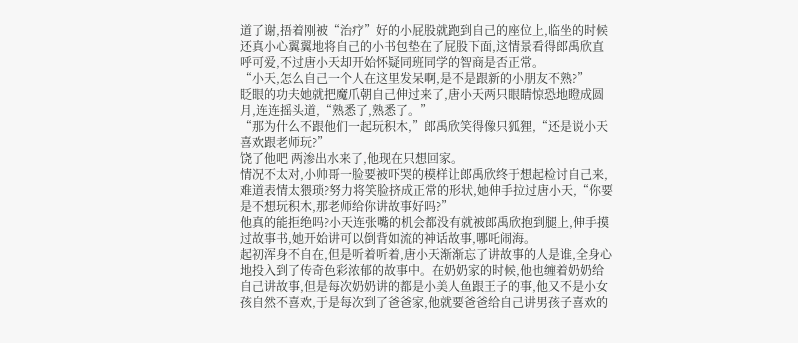道了谢,捂着刚被“治疗”好的小屁股就跑到自己的座位上,临坐的时候还真小心翼翼地将自己的小书包垫在了屁股下面,这情景看得郎禹欣直呼可爱,不过唐小天却开始怀疑同班同学的智商是否正常。
“小天,怎么自己一个人在这里发呆啊,是不是跟新的小朋友不熟?”
眨眼的功夫她就把魔爪朝自己伸过来了,唐小天两只眼睛惊恐地瞪成圆月,连连摇头道,“熟悉了,熟悉了。”
“那为什么不跟他们一起玩积木,”郎禹欣笑得像只狐狸,“还是说小天喜欢跟老师玩?”
饶了他吧 两渗出水来了,他现在只想回家。
情况不太对,小帅哥一脸要被吓哭的模样让郎禹欣终于想起检讨自己来,难道表情太猥琐?努力将笑脸挤成正常的形状,她伸手拉过唐小天,“你要是不想玩积木,那老师给你讲故事好吗?”
他真的能拒绝吗?小天连张嘴的机会都没有就被郎禹欣抱到腿上,伸手摸过故事书,她开始讲可以倒背如流的神话故事,哪吒闹海。
起初浑身不自在,但是听着听着,唐小天渐渐忘了讲故事的人是谁,全身心地投入到了传奇色彩浓郁的故事中。在奶奶家的时候,他也缠着奶奶给自己讲故事,但是每次奶奶讲的都是小美人鱼跟王子的事,他又不是小女孩自然不喜欢,于是每次到了爸爸家,他就要爸爸给自己讲男孩子喜欢的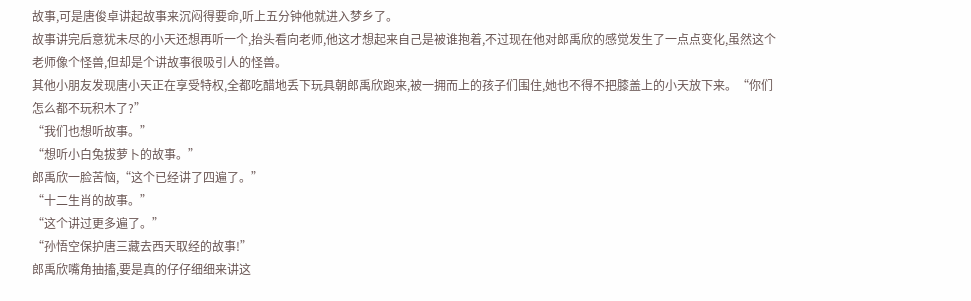故事,可是唐俊卓讲起故事来沉闷得要命,听上五分钟他就进入梦乡了。
故事讲完后意犹未尽的小天还想再听一个,抬头看向老师,他这才想起来自己是被谁抱着,不过现在他对郎禹欣的感觉发生了一点点变化,虽然这个老师像个怪兽,但却是个讲故事很吸引人的怪兽。
其他小朋友发现唐小天正在享受特权,全都吃醋地丢下玩具朝郎禹欣跑来,被一拥而上的孩子们围住,她也不得不把膝盖上的小天放下来。“你们怎么都不玩积木了?”
“我们也想听故事。”
“想听小白兔拔萝卜的故事。”
郎禹欣一脸苦恼,“这个已经讲了四遍了。”
“十二生肖的故事。”
“这个讲过更多遍了。”
“孙悟空保护唐三藏去西天取经的故事!”
郎禹欣嘴角抽搐,要是真的仔仔细细来讲这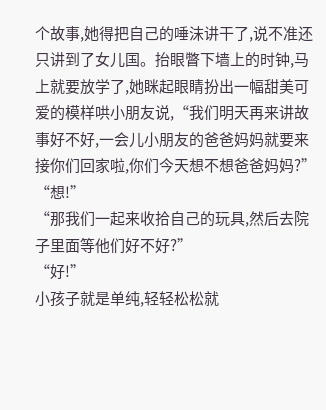个故事,她得把自己的唾沫讲干了,说不准还只讲到了女儿国。抬眼瞥下墙上的时钟,马上就要放学了,她眯起眼睛扮出一幅甜美可爱的模样哄小朋友说,“我们明天再来讲故事好不好,一会儿小朋友的爸爸妈妈就要来接你们回家啦,你们今天想不想爸爸妈妈?”
“想!”
“那我们一起来收拾自己的玩具,然后去院子里面等他们好不好?”
“好!”
小孩子就是单纯,轻轻松松就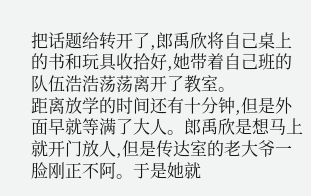把话题给转开了,郎禹欣将自己桌上的书和玩具收拾好,她带着自己班的
队伍浩浩荡荡离开了教室。
距离放学的时间还有十分钟,但是外面早就等满了大人。郎禹欣是想马上就开门放人,但是传达室的老大爷一脸刚正不阿。于是她就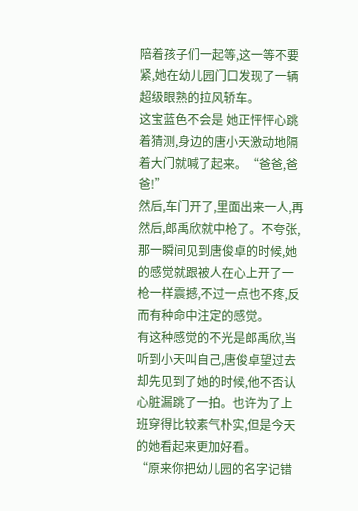陪着孩子们一起等,这一等不要紧,她在幼儿园门口发现了一辆超级眼熟的拉风轿车。
这宝蓝色不会是 她正怦怦心跳着猜测,身边的唐小天激动地隔着大门就喊了起来。“爸爸,爸爸!”
然后,车门开了,里面出来一人,再然后,郎禹欣就中枪了。不夸张,那一瞬间见到唐俊卓的时候,她的感觉就跟被人在心上开了一枪一样震撼,不过一点也不疼,反而有种命中注定的感觉。
有这种感觉的不光是郎禹欣,当听到小天叫自己,唐俊卓望过去却先见到了她的时候,他不否认心脏漏跳了一拍。也许为了上班穿得比较素气朴实,但是今天的她看起来更加好看。
“原来你把幼儿园的名字记错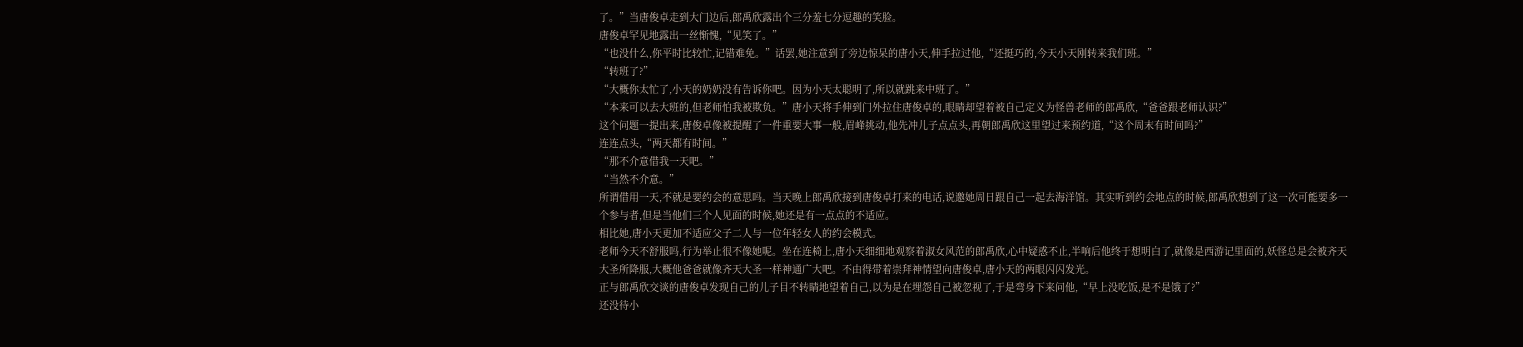了。”当唐俊卓走到大门边后,郎禹欣露出个三分羞七分逗趣的笑脸。
唐俊卓罕见地露出一丝惭愧,“见笑了。”
“也没什么,你平时比较忙,记错难免。”话罢,她注意到了旁边惊呆的唐小天,伸手拉过他,“还挺巧的,今天小天刚转来我们班。”
“转班了?”
“大概你太忙了,小天的奶奶没有告诉你吧。因为小天太聪明了,所以就跳来中班了。”
“本来可以去大班的,但老师怕我被欺负。”唐小天将手伸到门外拉住唐俊卓的,眼睛却望着被自己定义为怪兽老师的郎禹欣,“爸爸跟老师认识?”
这个问题一提出来,唐俊卓像被提醒了一件重要大事一般,眉峰挑动,他先冲儿子点点头,再朝郎禹欣这里望过来预约道,“这个周末有时间吗?”
连连点头,“两天都有时间。”
“那不介意借我一天吧。”
“当然不介意。”
所谓借用一天,不就是要约会的意思吗。当天晚上郎禹欣接到唐俊卓打来的电话,说邀她周日跟自己一起去海洋馆。其实听到约会地点的时候,郎禹欣想到了这一次可能要多一个参与者,但是当他们三个人见面的时候,她还是有一点点的不适应。
相比她,唐小天更加不适应父子二人与一位年轻女人的约会模式。
老师今天不舒服吗,行为举止很不像她呢。坐在连椅上,唐小天细细地观察着淑女风范的郎禹欣,心中疑惑不止,半响后他终于想明白了,就像是西游记里面的,妖怪总是会被齐天大圣所降服,大概他爸爸就像齐天大圣一样神通广大吧。不由得带着崇拜神情望向唐俊卓,唐小天的两眼闪闪发光。
正与郎禹欣交谈的唐俊卓发现自己的儿子目不转睛地望着自己,以为是在埋怨自己被忽视了,于是弯身下来问他,“早上没吃饭,是不是饿了?”
还没待小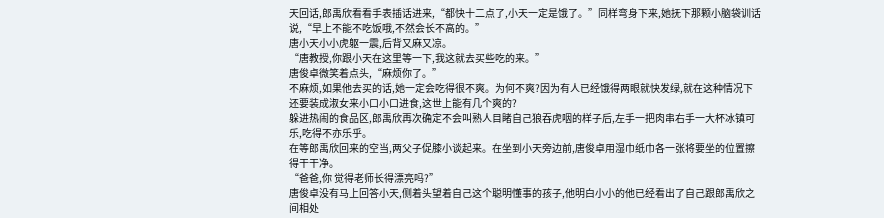天回话,郎禹欣看看手表插话进来,“都快十二点了,小天一定是饿了。”同样弯身下来,她抚下那颗小脑袋训话说,“早上不能不吃饭哦,不然会长不高的。”
唐小天小小虎躯一震,后背又麻又凉。
“唐教授,你跟小天在这里等一下,我这就去买些吃的来。”
唐俊卓微笑着点头,“麻烦你了。”
不麻烦,如果他去买的话,她一定会吃得很不爽。为何不爽?因为有人已经饿得两眼就快发绿,就在这种情况下还要装成淑女来小口小口进食,这世上能有几个爽的?
躲进热闹的食品区,郎禹欣再次确定不会叫熟人目睹自己狼吞虎咽的样子后,左手一把肉串右手一大杯冰镇可乐,吃得不亦乐乎。
在等郎禹欣回来的空当,两父子促膝小谈起来。在坐到小天旁边前,唐俊卓用湿巾纸巾各一张将要坐的位置擦得干干净。
“爸爸,你 觉得老师长得漂亮吗?”
唐俊卓没有马上回答小天,侧着头望着自己这个聪明懂事的孩子,他明白小小的他已经看出了自己跟郎禹欣之间相处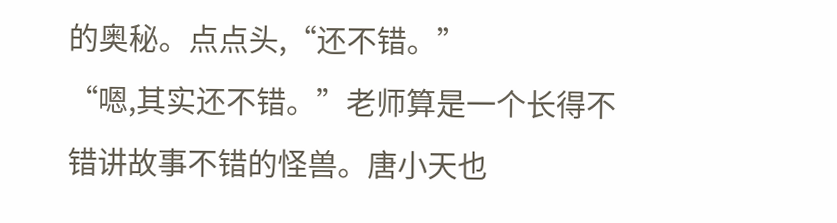的奥秘。点点头,“还不错。”
“嗯,其实还不错。”老师算是一个长得不错讲故事不错的怪兽。唐小天也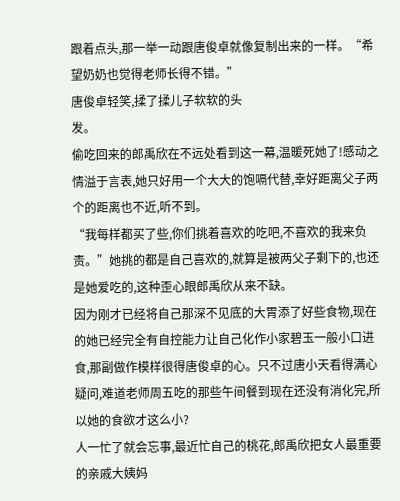跟着点头,那一举一动跟唐俊卓就像复制出来的一样。“希望奶奶也觉得老师长得不错。”
唐俊卓轻笑,揉了揉儿子软软的头
发。
偷吃回来的郎禹欣在不远处看到这一幕,温暖死她了!感动之情溢于言表,她只好用一个大大的饱嗝代替,幸好距离父子两个的距离也不近,听不到。
“我每样都买了些,你们挑着喜欢的吃吧,不喜欢的我来负责。”她挑的都是自己喜欢的,就算是被两父子剩下的,也还是她爱吃的,这种歪心眼郎禹欣从来不缺。
因为刚才已经将自己那深不见底的大胃添了好些食物,现在的她已经完全有自控能力让自己化作小家碧玉一般小口进食,那副做作模样很得唐俊卓的心。只不过唐小天看得满心疑问,难道老师周五吃的那些午间餐到现在还没有消化完,所以她的食欲才这么小?
人一忙了就会忘事,最近忙自己的桃花,郎禹欣把女人最重要的亲戚大姨妈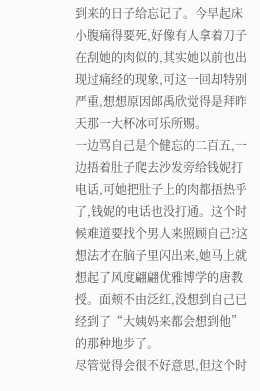到来的日子给忘记了。今早起床小腹痛得要死,好像有人拿着刀子在刮她的肉似的,其实她以前也出现过痛经的现象,可这一回却特别严重,想想原因郎禹欣觉得是拜昨天那一大杯冰可乐所赐。
一边骂自己是个健忘的二百五,一边捂着肚子爬去沙发旁给钱妮打电话,可她把肚子上的肉都捂热乎了,钱妮的电话也没打通。这个时候难道要找个男人来照顾自己?这想法才在脑子里闪出来,她马上就想起了风度翩翩优雅博学的唐教授。面颊不由泛红,没想到自己已经到了“大姨妈来都会想到他”的那种地步了。
尽管觉得会很不好意思,但这个时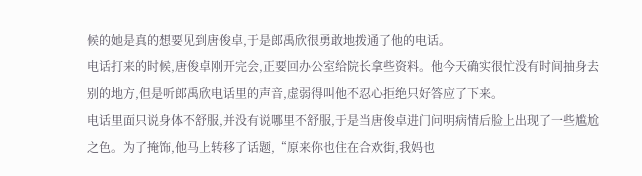候的她是真的想要见到唐俊卓,于是郎禹欣很勇敢地拨通了他的电话。
电话打来的时候,唐俊卓刚开完会,正要回办公室给院长拿些资料。他今天确实很忙没有时间抽身去别的地方,但是听郎禹欣电话里的声音,虚弱得叫他不忍心拒绝只好答应了下来。
电话里面只说身体不舒服,并没有说哪里不舒服,于是当唐俊卓进门问明病情后脸上出现了一些尴尬之色。为了掩饰,他马上转移了话题,“原来你也住在合欢街,我妈也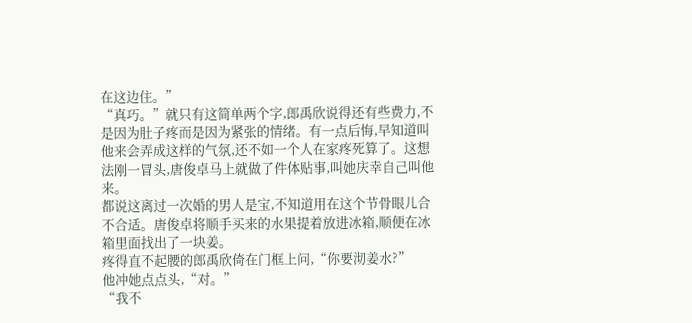在这边住。”
“真巧。”就只有这简单两个字,郎禹欣说得还有些费力,不是因为肚子疼而是因为紧张的情绪。有一点后悔,早知道叫他来会弄成这样的气氛,还不如一个人在家疼死算了。这想法刚一冒头,唐俊卓马上就做了件体贴事,叫她庆幸自己叫他来。
都说这离过一次婚的男人是宝,不知道用在这个节骨眼儿合不合适。唐俊卓将顺手买来的水果提着放进冰箱,顺便在冰箱里面找出了一块姜。
疼得直不起腰的郎禹欣倚在门框上问,“你要沏姜水?”
他冲她点点头,“对。”
“我不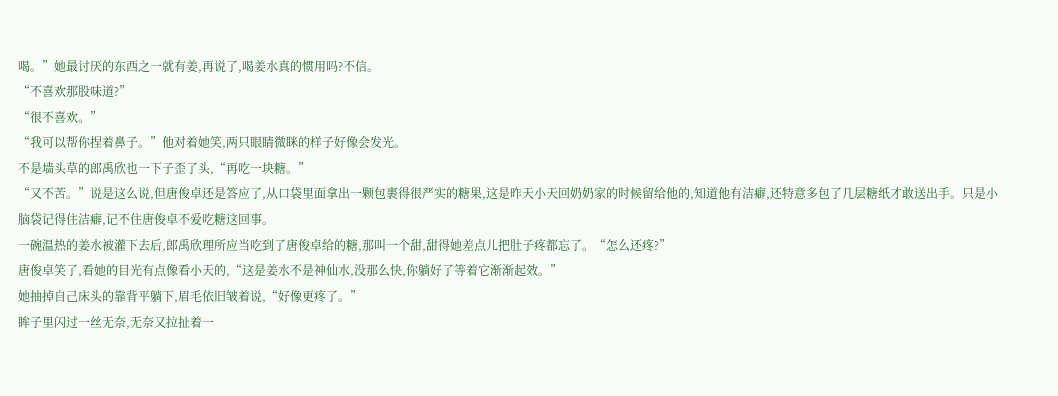喝。”她最讨厌的东西之一就有姜,再说了,喝姜水真的惯用吗?不信。
“不喜欢那股味道?”
“很不喜欢。”
“我可以帮你捏着鼻子。”他对着她笑,两只眼睛微眯的样子好像会发光。
不是墙头草的郎禹欣也一下子歪了头,“再吃一块糖。”
“又不苦。”说是这么说,但唐俊卓还是答应了,从口袋里面拿出一颗包裹得很严实的糖果,这是昨天小天回奶奶家的时候留给他的,知道他有洁癖,还特意多包了几层糖纸才敢送出手。只是小脑袋记得住洁癖,记不住唐俊卓不爱吃糖这回事。
一碗温热的姜水被灌下去后,郎禹欣理所应当吃到了唐俊卓给的糖,那叫一个甜,甜得她差点儿把肚子疼都忘了。“怎么还疼?”
唐俊卓笑了,看她的目光有点像看小天的,“这是姜水不是神仙水,没那么快,你躺好了等着它渐渐起效。”
她抽掉自己床头的靠背平躺下,眉毛依旧皱着说,“好像更疼了。”
眸子里闪过一丝无奈,无奈又拉扯着一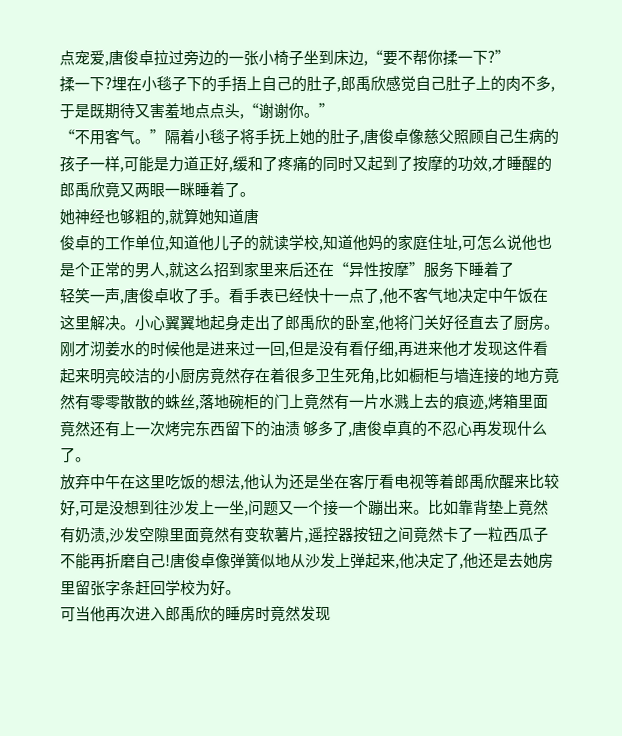点宠爱,唐俊卓拉过旁边的一张小椅子坐到床边,“要不帮你揉一下?”
揉一下?埋在小毯子下的手捂上自己的肚子,郎禹欣感觉自己肚子上的肉不多,于是既期待又害羞地点点头,“谢谢你。”
“不用客气。”隔着小毯子将手抚上她的肚子,唐俊卓像慈父照顾自己生病的孩子一样,可能是力道正好,缓和了疼痛的同时又起到了按摩的功效,才睡醒的郎禹欣竟又两眼一眯睡着了。
她神经也够粗的,就算她知道唐
俊卓的工作单位,知道他儿子的就读学校,知道他妈的家庭住址,可怎么说他也是个正常的男人,就这么招到家里来后还在“异性按摩”服务下睡着了
轻笑一声,唐俊卓收了手。看手表已经快十一点了,他不客气地决定中午饭在这里解决。小心翼翼地起身走出了郎禹欣的卧室,他将门关好径直去了厨房。刚才沏姜水的时候他是进来过一回,但是没有看仔细,再进来他才发现这件看起来明亮皎洁的小厨房竟然存在着很多卫生死角,比如橱柜与墙连接的地方竟然有零零散散的蛛丝,落地碗柜的门上竟然有一片水溅上去的痕迹,烤箱里面竟然还有上一次烤完东西留下的油渍 够多了,唐俊卓真的不忍心再发现什么了。
放弃中午在这里吃饭的想法,他认为还是坐在客厅看电视等着郎禹欣醒来比较好,可是没想到往沙发上一坐,问题又一个接一个蹦出来。比如靠背垫上竟然有奶渍,沙发空隙里面竟然有变软薯片,遥控器按钮之间竟然卡了一粒西瓜子 不能再折磨自己!唐俊卓像弹簧似地从沙发上弹起来,他决定了,他还是去她房里留张字条赶回学校为好。
可当他再次进入郎禹欣的睡房时竟然发现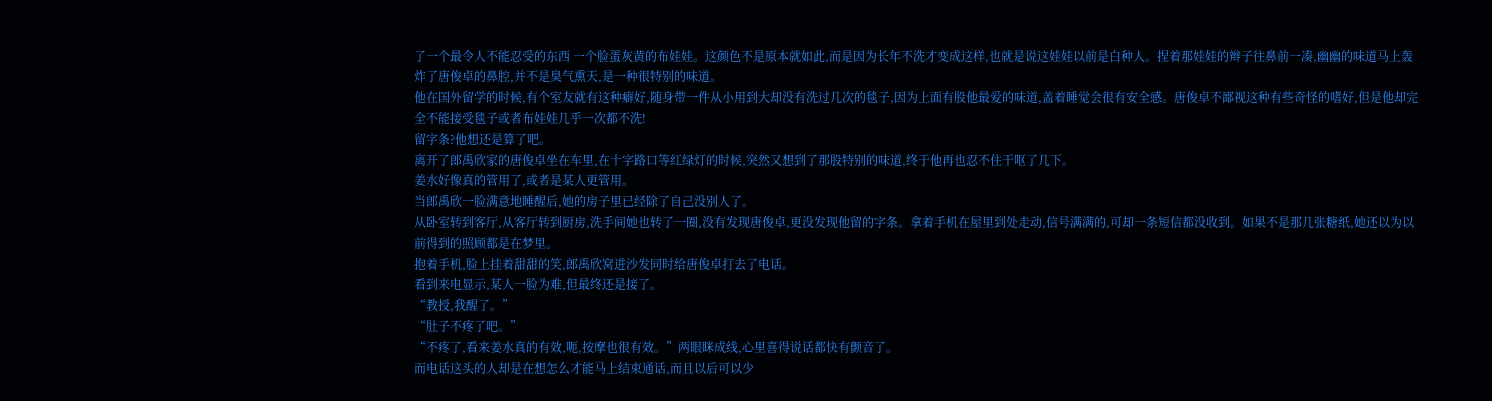了一个最令人不能忍受的东西 一个脸蛋灰黄的布娃娃。这颜色不是原本就如此,而是因为长年不洗才变成这样,也就是说这娃娃以前是白种人。捏着那娃娃的辫子往鼻前一凑,幽幽的味道马上轰炸了唐俊卓的鼻腔,并不是臭气熏天,是一种很特别的味道。
他在国外留学的时候,有个室友就有这种癖好,随身带一件从小用到大却没有洗过几次的毯子,因为上面有股他最爱的味道,盖着睡觉会很有安全感。唐俊卓不鄙视这种有些奇怪的嗜好,但是他却完全不能接受毯子或者布娃娃几乎一次都不洗!
留字条?他想还是算了吧。
离开了郎禹欣家的唐俊卓坐在车里,在十字路口等红绿灯的时候,突然又想到了那股特别的味道,终于他再也忍不住干呕了几下。
姜水好像真的管用了,或者是某人更管用。
当郎禹欣一脸满意地睡醒后,她的房子里已经除了自己没别人了。
从卧室转到客厅,从客厅转到厨房,洗手间她也转了一圈,没有发现唐俊卓,更没发现他留的字条。拿着手机在屋里到处走动,信号满满的,可却一条短信都没收到。如果不是那几张糖纸,她还以为以前得到的照顾都是在梦里。
抱着手机,脸上挂着甜甜的笑,郎禹欣窝进沙发同时给唐俊卓打去了电话。
看到来电显示,某人一脸为难,但最终还是接了。
“教授,我醒了。”
“肚子不疼了吧。”
“不疼了,看来姜水真的有效,呃,按摩也很有效。”两眼眯成线,心里喜得说话都快有颤音了。
而电话这头的人却是在想怎么才能马上结束通话,而且以后可以少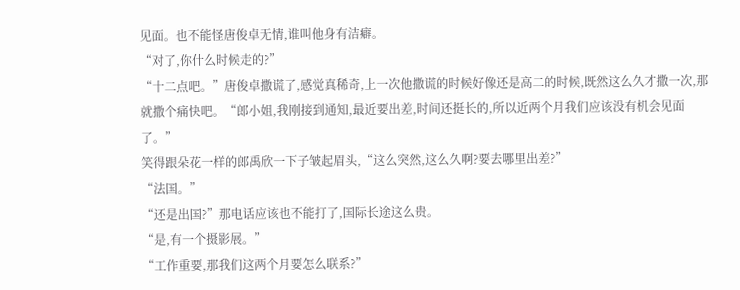见面。也不能怪唐俊卓无情,谁叫他身有洁癖。
“对了,你什么时候走的?”
“十二点吧。”唐俊卓撒谎了,感觉真稀奇,上一次他撒谎的时候好像还是高二的时候,既然这么久才撒一次,那就撒个痛快吧。“郎小姐,我刚接到通知,最近要出差,时间还挺长的,所以近两个月我们应该没有机会见面了。”
笑得跟朵花一样的郎禹欣一下子皱起眉头,“这么突然,这么久啊?要去哪里出差?”
“法国。”
“还是出国?”那电话应该也不能打了,国际长途这么贵。
“是,有一个摄影展。”
“工作重要,那我们这两个月要怎么联系?”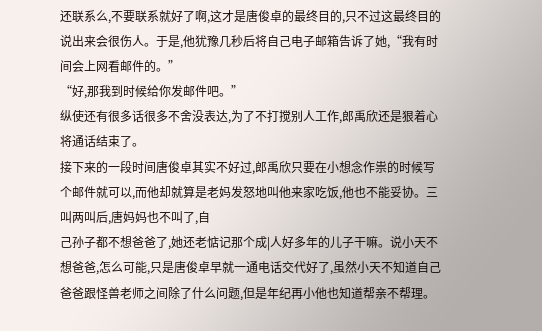还联系么,不要联系就好了啊,这才是唐俊卓的最终目的,只不过这最终目的说出来会很伤人。于是,他犹豫几秒后将自己电子邮箱告诉了她,“我有时间会上网看邮件的。”
“好,那我到时候给你发邮件吧。”
纵使还有很多话很多不舍没表达,为了不打搅别人工作,郎禹欣还是狠着心将通话结束了。
接下来的一段时间唐俊卓其实不好过,郎禹欣只要在小想念作祟的时候写个邮件就可以,而他却就算是老妈发怒地叫他来家吃饭,他也不能妥协。三叫两叫后,唐妈妈也不叫了,自
己孙子都不想爸爸了,她还老惦记那个成|人好多年的儿子干嘛。说小天不想爸爸,怎么可能,只是唐俊卓早就一通电话交代好了,虽然小天不知道自己爸爸跟怪兽老师之间除了什么问题,但是年纪再小他也知道帮亲不帮理。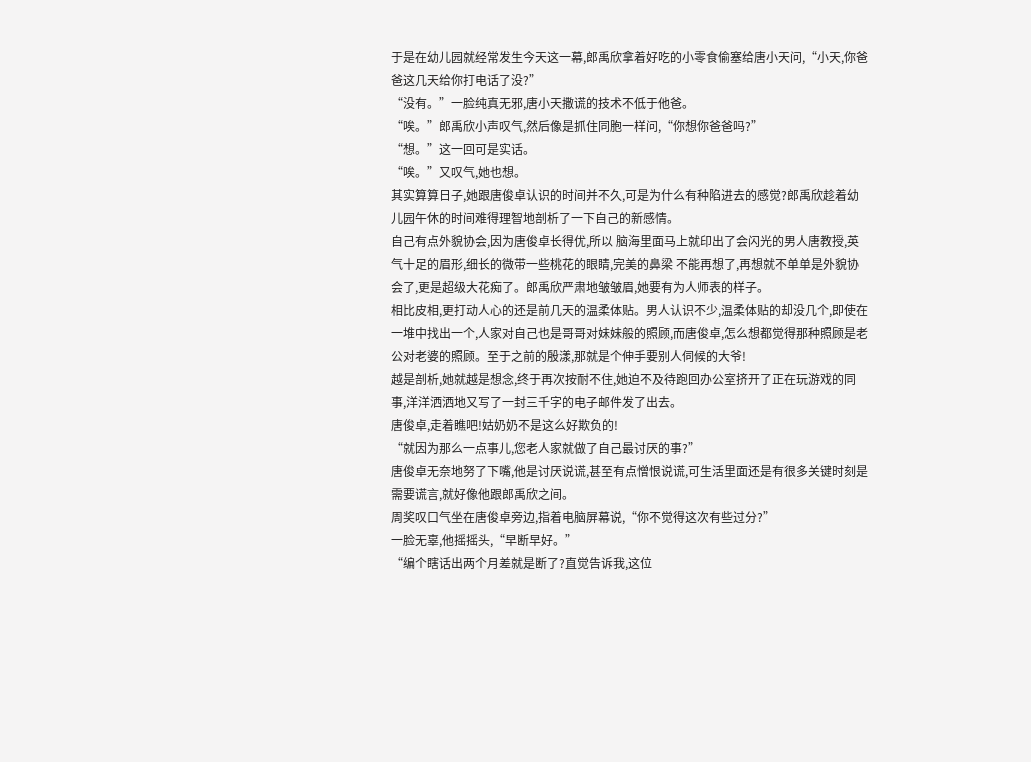于是在幼儿园就经常发生今天这一幕,郎禹欣拿着好吃的小零食偷塞给唐小天问,“小天,你爸爸这几天给你打电话了没?”
“没有。”一脸纯真无邪,唐小天撒谎的技术不低于他爸。
“唉。”郎禹欣小声叹气,然后像是抓住同胞一样问,“你想你爸爸吗?”
“想。”这一回可是实话。
“唉。”又叹气,她也想。
其实算算日子,她跟唐俊卓认识的时间并不久,可是为什么有种陷进去的感觉?郎禹欣趁着幼儿园午休的时间难得理智地剖析了一下自己的新感情。
自己有点外貌协会,因为唐俊卓长得优,所以 脑海里面马上就印出了会闪光的男人唐教授,英气十足的眉形,细长的微带一些桃花的眼睛,完美的鼻梁 不能再想了,再想就不单单是外貌协会了,更是超级大花痴了。郎禹欣严肃地皱皱眉,她要有为人师表的样子。
相比皮相,更打动人心的还是前几天的温柔体贴。男人认识不少,温柔体贴的却没几个,即使在一堆中找出一个,人家对自己也是哥哥对妹妹般的照顾,而唐俊卓,怎么想都觉得那种照顾是老公对老婆的照顾。至于之前的殷漾,那就是个伸手要别人伺候的大爷!
越是剖析,她就越是想念,终于再次按耐不住,她迫不及待跑回办公室挤开了正在玩游戏的同事,洋洋洒洒地又写了一封三千字的电子邮件发了出去。
唐俊卓,走着瞧吧!姑奶奶不是这么好欺负的!
“就因为那么一点事儿,您老人家就做了自己最讨厌的事?”
唐俊卓无奈地努了下嘴,他是讨厌说谎,甚至有点憎恨说谎,可生活里面还是有很多关键时刻是需要谎言,就好像他跟郎禹欣之间。
周奖叹口气坐在唐俊卓旁边,指着电脑屏幕说,“你不觉得这次有些过分?”
一脸无辜,他摇摇头,“早断早好。”
“编个瞎话出两个月差就是断了?直觉告诉我,这位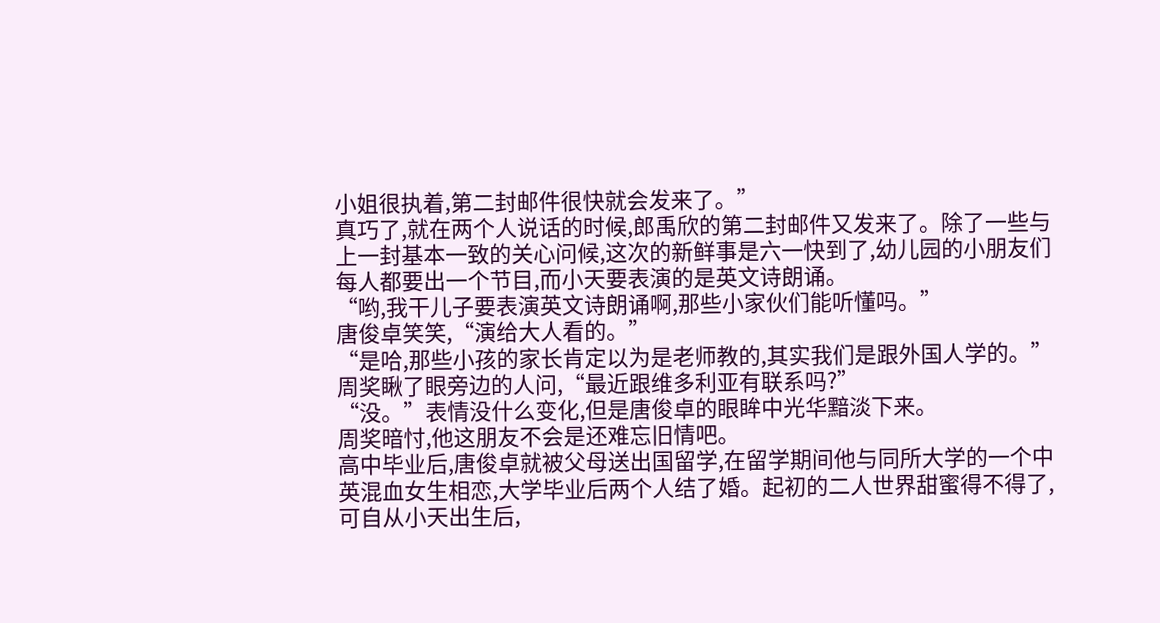小姐很执着,第二封邮件很快就会发来了。”
真巧了,就在两个人说话的时候,郎禹欣的第二封邮件又发来了。除了一些与上一封基本一致的关心问候,这次的新鲜事是六一快到了,幼儿园的小朋友们每人都要出一个节目,而小天要表演的是英文诗朗诵。
“哟,我干儿子要表演英文诗朗诵啊,那些小家伙们能听懂吗。”
唐俊卓笑笑,“演给大人看的。”
“是哈,那些小孩的家长肯定以为是老师教的,其实我们是跟外国人学的。”周奖瞅了眼旁边的人问,“最近跟维多利亚有联系吗?”
“没。”表情没什么变化,但是唐俊卓的眼眸中光华黯淡下来。
周奖暗忖,他这朋友不会是还难忘旧情吧。
高中毕业后,唐俊卓就被父母送出国留学,在留学期间他与同所大学的一个中英混血女生相恋,大学毕业后两个人结了婚。起初的二人世界甜蜜得不得了,可自从小天出生后,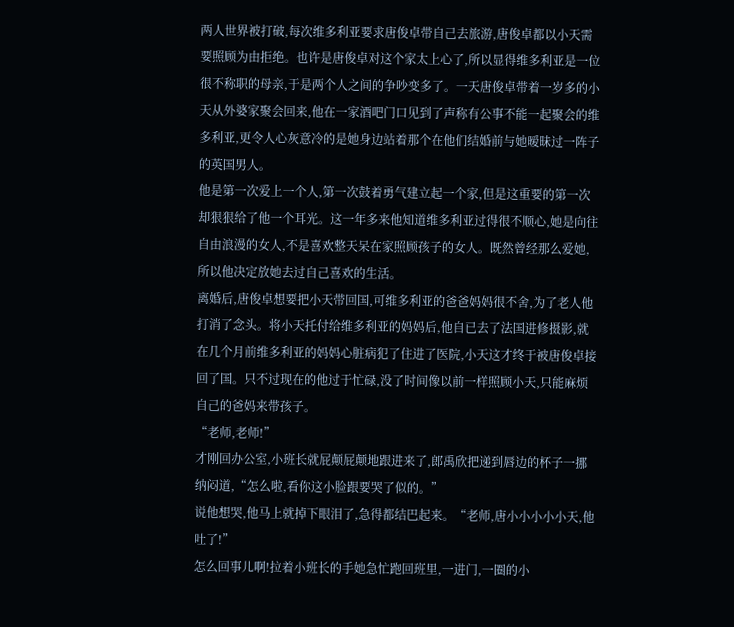两人世界被打破,每次维多利亚要求唐俊卓带自己去旅游,唐俊卓都以小天需要照顾为由拒绝。也许是唐俊卓对这个家太上心了,所以显得维多利亚是一位很不称职的母亲,于是两个人之间的争吵变多了。一天唐俊卓带着一岁多的小天从外婆家聚会回来,他在一家酒吧门口见到了声称有公事不能一起聚会的维多利亚,更令人心灰意冷的是她身边站着那个在他们结婚前与她暧昧过一阵子的英国男人。
他是第一次爱上一个人,第一次鼓着勇气建立起一个家,但是这重要的第一次却狠狠给了他一个耳光。这一年多来他知道维多利亚过得很不顺心,她是向往自由浪漫的女人,不是喜欢整天呆在家照顾孩子的女人。既然曾经那么爱她,所以他决定放她去过自己喜欢的生活。
离婚后,唐俊卓想要把小天带回国,可维多利亚的爸爸妈妈很不舍,为了老人他打消了念头。将小天托付给维多利亚的妈妈后,他自已去了法国进修摄影,就在几个月前维多利亚的妈妈心脏病犯了住进了医院,小天这才终于被唐俊卓接回了国。只不过现在的他过于忙碌,没了时间像以前一样照顾小天,只能麻烦自己的爸妈来带孩子。
“老师,老师!”
才刚回办公室,小班长就屁颠屁颠地跟进来了,郎禹欣把递到唇边的杯子一挪纳闷道,“怎么啦,看你这小脸跟要哭了似的。”
说他想哭,他马上就掉下眼泪了,急得都结巴起来。“老师,唐小小小小小天,他吐了!”
怎么回事儿啊!拉着小班长的手她急忙跑回班里,一进门,一圈的小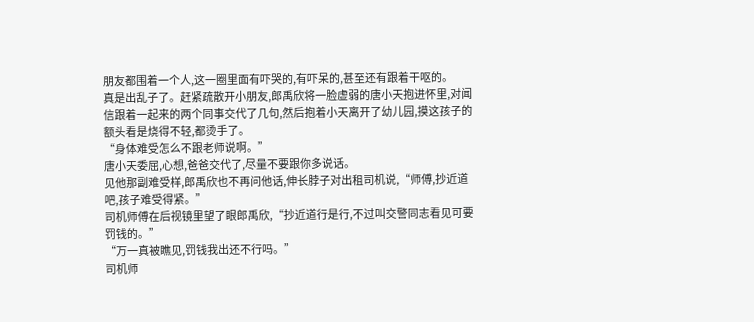朋友都围着一个人,这一圈里面有吓哭的,有吓呆的,甚至还有跟着干呕的。
真是出乱子了。赶紧疏散开小朋友,郎禹欣将一脸虚弱的唐小天抱进怀里,对闻信跟着一起来的两个同事交代了几句,然后抱着小天离开了幼儿园,摸这孩子的额头看是烧得不轻,都烫手了。
“身体难受怎么不跟老师说啊。”
唐小天委屈,心想,爸爸交代了,尽量不要跟你多说话。
见他那副难受样,郎禹欣也不再问他话,伸长脖子对出租司机说,“师傅,抄近道吧,孩子难受得紧。”
司机师傅在后视镜里望了眼郎禹欣,“抄近道行是行,不过叫交警同志看见可要罚钱的。”
“万一真被瞧见,罚钱我出还不行吗。”
司机师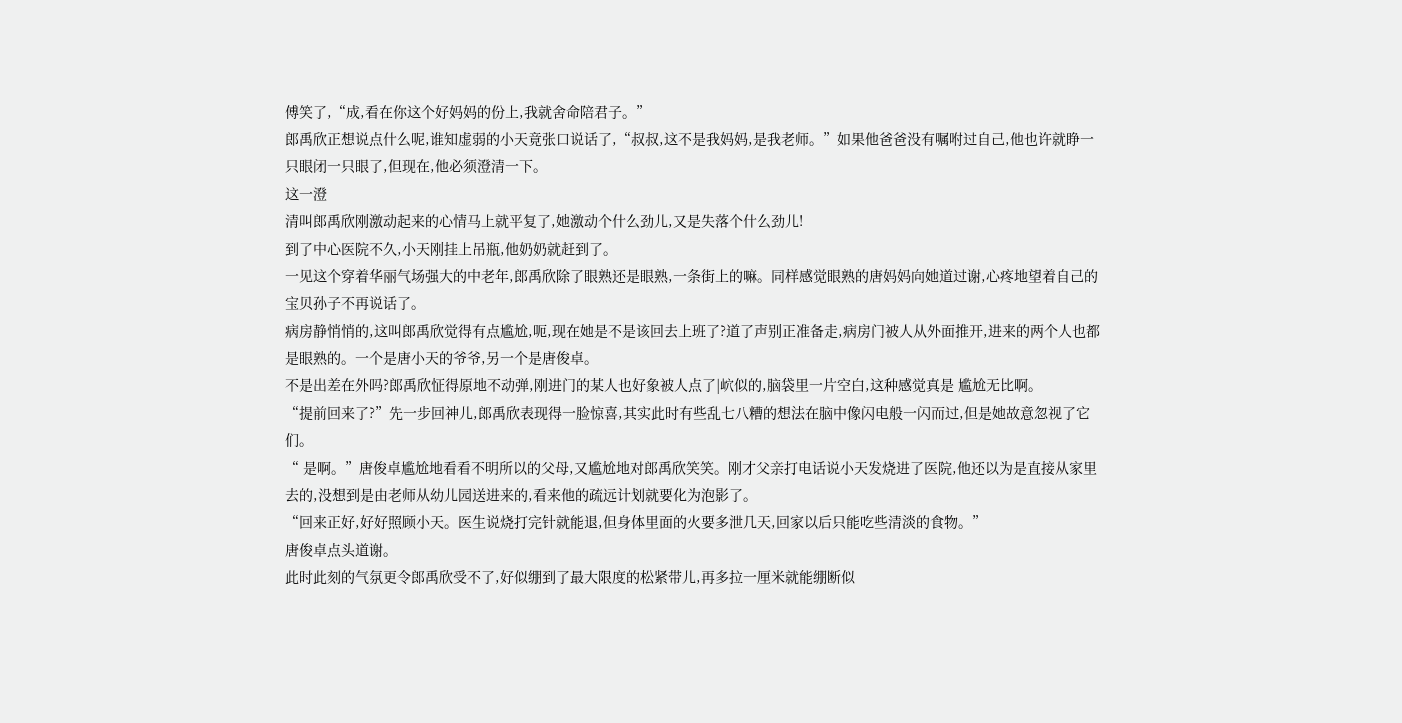傅笑了,“成,看在你这个好妈妈的份上,我就舍命陪君子。”
郎禹欣正想说点什么呢,谁知虚弱的小天竟张口说话了,“叔叔,这不是我妈妈,是我老师。”如果他爸爸没有嘱咐过自己,他也许就睁一只眼闭一只眼了,但现在,他必须澄清一下。
这一澄
清叫郎禹欣刚激动起来的心情马上就平复了,她激动个什么劲儿,又是失落个什么劲儿!
到了中心医院不久,小天刚挂上吊瓶,他奶奶就赶到了。
一见这个穿着华丽气场强大的中老年,郎禹欣除了眼熟还是眼熟,一条街上的嘛。同样感觉眼熟的唐妈妈向她道过谢,心疼地望着自己的宝贝孙子不再说话了。
病房静悄悄的,这叫郎禹欣觉得有点尴尬,呃,现在她是不是该回去上班了?道了声别正准备走,病房门被人从外面推开,进来的两个人也都是眼熟的。一个是唐小天的爷爷,另一个是唐俊卓。
不是出差在外吗?郎禹欣怔得原地不动弹,刚进门的某人也好象被人点了|岤似的,脑袋里一片空白,这种感觉真是 尴尬无比啊。
“提前回来了?”先一步回神儿,郎禹欣表现得一脸惊喜,其实此时有些乱七八糟的想法在脑中像闪电般一闪而过,但是她故意忽视了它们。
“ 是啊。”唐俊卓尴尬地看看不明所以的父母,又尴尬地对郎禹欣笑笑。刚才父亲打电话说小天发烧进了医院,他还以为是直接从家里去的,没想到是由老师从幼儿园送进来的,看来他的疏远计划就要化为泡影了。
“回来正好,好好照顾小天。医生说烧打完针就能退,但身体里面的火要多泄几天,回家以后只能吃些清淡的食物。”
唐俊卓点头道谢。
此时此刻的气氛更令郎禹欣受不了,好似绷到了最大限度的松紧带儿,再多拉一厘米就能绷断似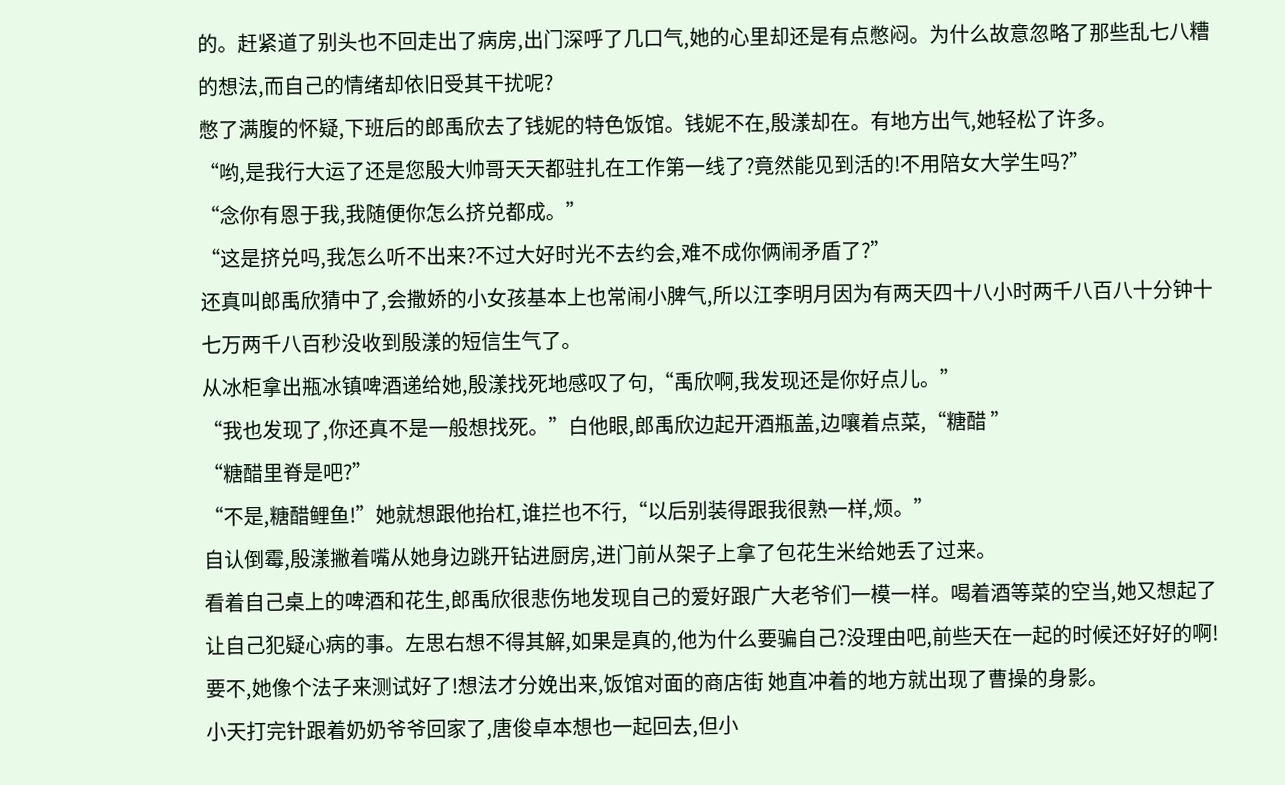的。赶紧道了别头也不回走出了病房,出门深呼了几口气,她的心里却还是有点憋闷。为什么故意忽略了那些乱七八糟的想法,而自己的情绪却依旧受其干扰呢?
憋了满腹的怀疑,下班后的郎禹欣去了钱妮的特色饭馆。钱妮不在,殷漾却在。有地方出气,她轻松了许多。
“哟,是我行大运了还是您殷大帅哥天天都驻扎在工作第一线了?竟然能见到活的!不用陪女大学生吗?”
“念你有恩于我,我随便你怎么挤兑都成。”
“这是挤兑吗,我怎么听不出来?不过大好时光不去约会,难不成你俩闹矛盾了?”
还真叫郎禹欣猜中了,会撒娇的小女孩基本上也常闹小脾气,所以江李明月因为有两天四十八小时两千八百八十分钟十七万两千八百秒没收到殷漾的短信生气了。
从冰柜拿出瓶冰镇啤酒递给她,殷漾找死地感叹了句,“禹欣啊,我发现还是你好点儿。”
“我也发现了,你还真不是一般想找死。”白他眼,郎禹欣边起开酒瓶盖,边嚷着点菜,“糖醋 ”
“糖醋里脊是吧?”
“不是,糖醋鲤鱼!”她就想跟他抬杠,谁拦也不行,“以后别装得跟我很熟一样,烦。”
自认倒霉,殷漾撇着嘴从她身边跳开钻进厨房,进门前从架子上拿了包花生米给她丢了过来。
看着自己桌上的啤酒和花生,郎禹欣很悲伤地发现自己的爱好跟广大老爷们一模一样。喝着酒等菜的空当,她又想起了让自己犯疑心病的事。左思右想不得其解,如果是真的,他为什么要骗自己?没理由吧,前些天在一起的时候还好好的啊!要不,她像个法子来测试好了!想法才分娩出来,饭馆对面的商店街 她直冲着的地方就出现了曹操的身影。
小天打完针跟着奶奶爷爷回家了,唐俊卓本想也一起回去,但小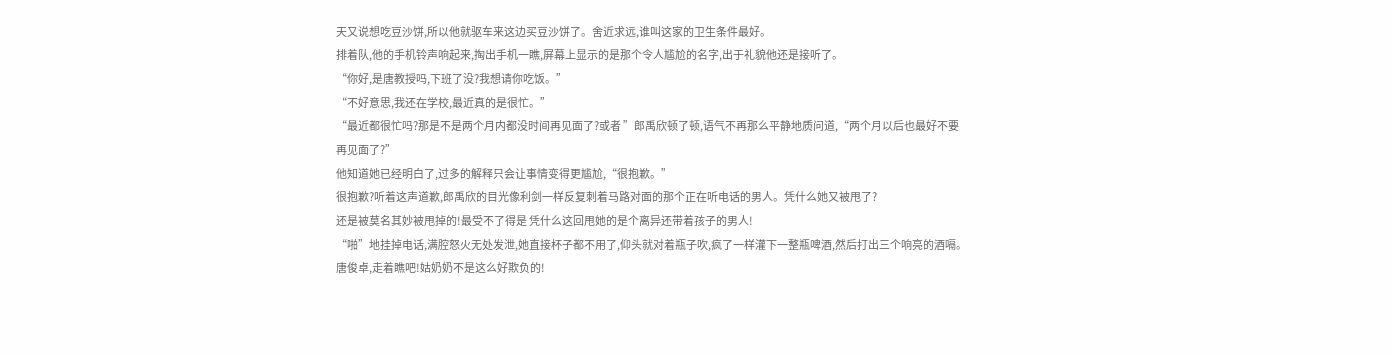天又说想吃豆沙饼,所以他就驱车来这边买豆沙饼了。舍近求远,谁叫这家的卫生条件最好。
排着队,他的手机铃声响起来,掏出手机一瞧,屏幕上显示的是那个令人尴尬的名字,出于礼貌他还是接听了。
“你好,是唐教授吗,下班了没?我想请你吃饭。”
“不好意思,我还在学校,最近真的是很忙。”
“最近都很忙吗?那是不是两个月内都没时间再见面了?或者 ”郎禹欣顿了顿,语气不再那么平静地质问道,“两个月以后也最好不要再见面了?”
他知道她已经明白了,过多的解释只会让事情变得更尴尬,“很抱歉。”
很抱歉?听着这声道歉,郎禹欣的目光像利剑一样反复刺着马路对面的那个正在听电话的男人。凭什么她又被甩了?
还是被莫名其妙被甩掉的!最受不了得是 凭什么这回甩她的是个离异还带着孩子的男人!
“啪”地挂掉电话,满腔怒火无处发泄,她直接杯子都不用了,仰头就对着瓶子吹,疯了一样灌下一整瓶啤酒,然后打出三个响亮的酒嗝。
唐俊卓,走着瞧吧!姑奶奶不是这么好欺负的!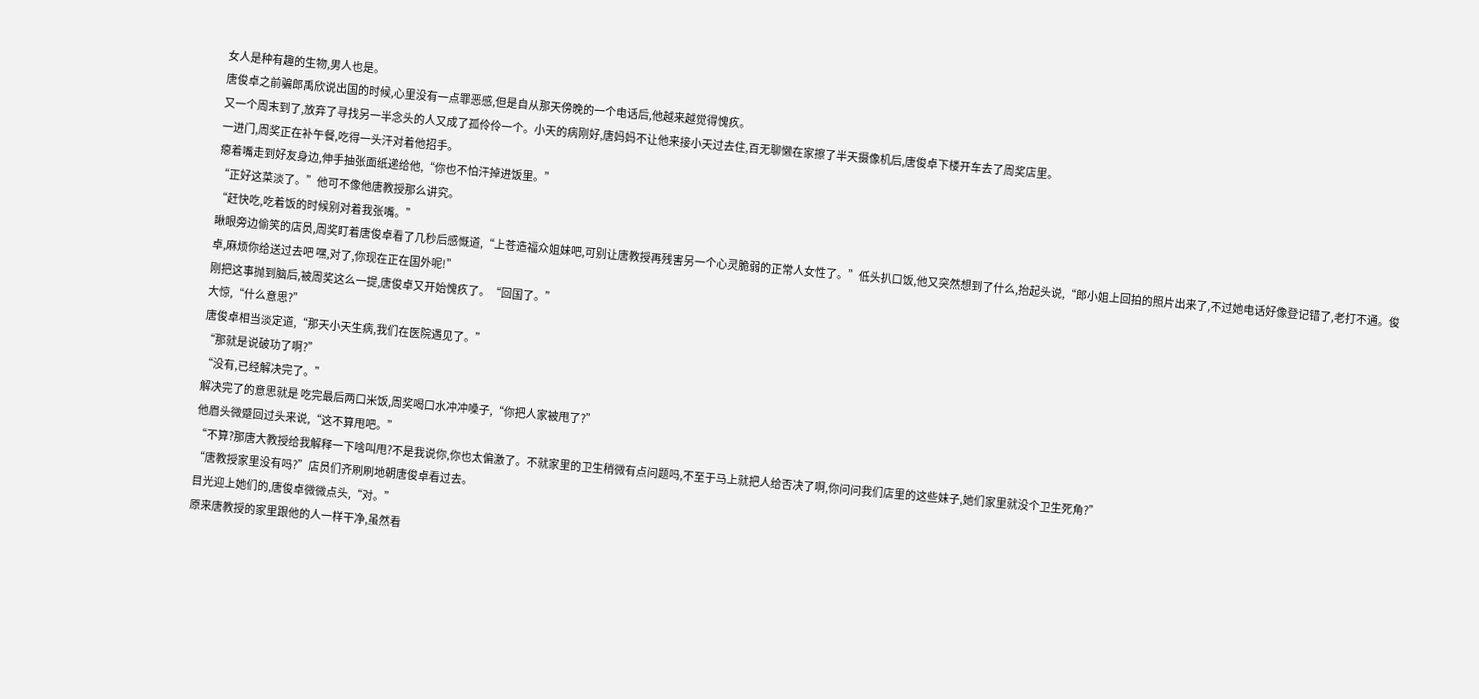女人是种有趣的生物,男人也是。
唐俊卓之前骗郎禹欣说出国的时候,心里没有一点罪恶感,但是自从那天傍晚的一个电话后,他越来越觉得愧疚。
又一个周末到了,放弃了寻找另一半念头的人又成了孤伶伶一个。小天的病刚好,唐妈妈不让他来接小天过去住,百无聊懒在家擦了半天摄像机后,唐俊卓下楼开车去了周奖店里。
一进门,周奖正在补午餐,吃得一头汗对着他招手。
瘪着嘴走到好友身边,伸手抽张面纸递给他,“你也不怕汗掉进饭里。”
“正好这菜淡了。”他可不像他唐教授那么讲究。
“赶快吃,吃着饭的时候别对着我张嘴。”
瞅眼旁边偷笑的店员,周奖盯着唐俊卓看了几秒后感慨道,“上苍造福众姐妹吧,可别让唐教授再残害另一个心灵脆弱的正常人女性了。”低头扒口饭,他又突然想到了什么,抬起头说,“郎小姐上回拍的照片出来了,不过她电话好像登记错了,老打不通。俊卓,麻烦你给送过去吧 嘿,对了,你现在正在国外呢!”
刚把这事抛到脑后,被周奖这么一提,唐俊卓又开始愧疚了。“回国了。”
大惊,“什么意思?”
唐俊卓相当淡定道,“那天小天生病,我们在医院遇见了。”
“那就是说破功了啊?”
“没有,已经解决完了。”
解决完了的意思就是 吃完最后两口米饭,周奖喝口水冲冲嗓子,“你把人家被甩了?”
他眉头微蹙回过头来说,“这不算甩吧。”
“不算?那唐大教授给我解释一下啥叫甩?不是我说你,你也太偏激了。不就家里的卫生稍微有点问题吗,不至于马上就把人给否决了啊,你问问我们店里的这些妹子,她们家里就没个卫生死角?”
“唐教授家里没有吗?”店员们齐刷刷地朝唐俊卓看过去。
目光迎上她们的,唐俊卓微微点头,“对。”
原来唐教授的家里跟他的人一样干净,虽然看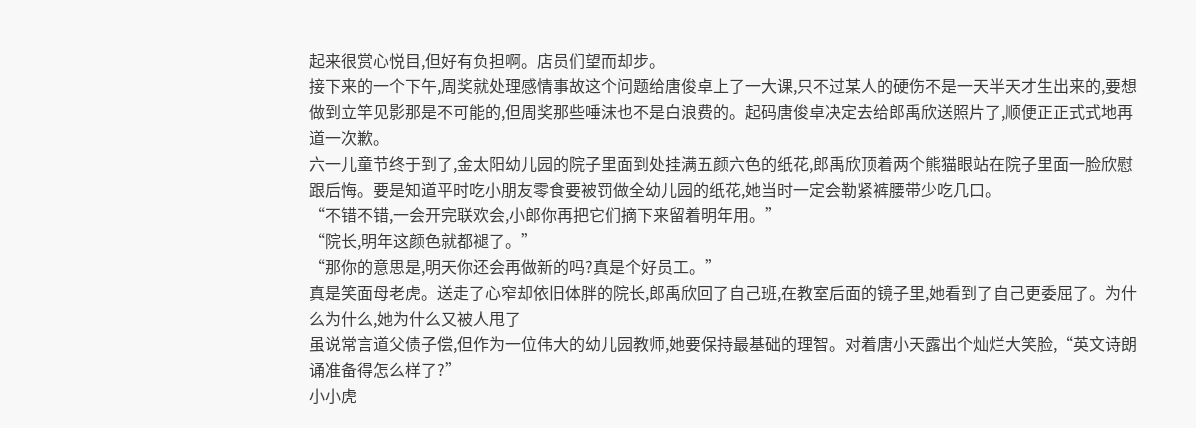起来很赏心悦目,但好有负担啊。店员们望而却步。
接下来的一个下午,周奖就处理感情事故这个问题给唐俊卓上了一大课,只不过某人的硬伤不是一天半天才生出来的,要想做到立竿见影那是不可能的,但周奖那些唾沫也不是白浪费的。起码唐俊卓决定去给郎禹欣送照片了,顺便正正式式地再道一次歉。
六一儿童节终于到了,金太阳幼儿园的院子里面到处挂满五颜六色的纸花,郎禹欣顶着两个熊猫眼站在院子里面一脸欣慰跟后悔。要是知道平时吃小朋友零食要被罚做全幼儿园的纸花,她当时一定会勒紧裤腰带少吃几口。
“不错不错,一会开完联欢会,小郎你再把它们摘下来留着明年用。”
“院长,明年这颜色就都褪了。”
“那你的意思是,明天你还会再做新的吗?真是个好员工。”
真是笑面母老虎。送走了心窄却依旧体胖的院长,郎禹欣回了自己班,在教室后面的镜子里,她看到了自己更委屈了。为什么为什么,她为什么又被人甩了
虽说常言道父债子偿,但作为一位伟大的幼儿园教师,她要保持最基础的理智。对着唐小天露出个灿烂大笑脸,“英文诗朗诵准备得怎么样了?”
小小虎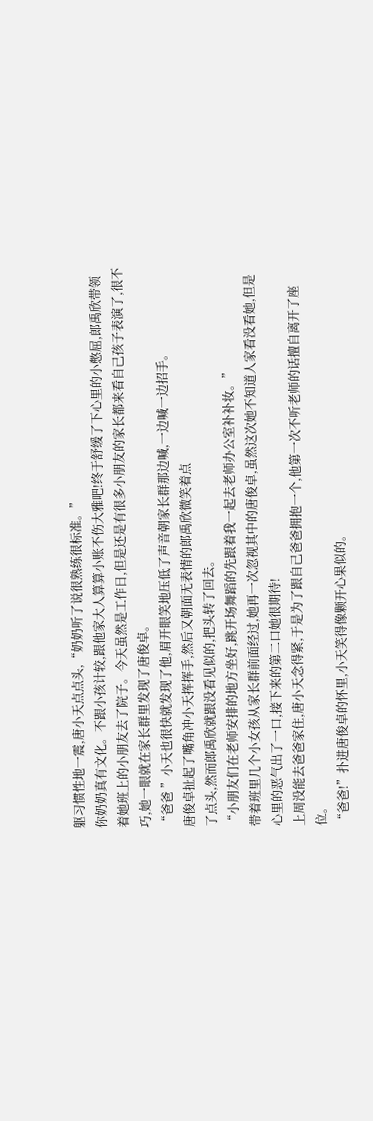躯习惯性地一震,唐小天点点头,“奶奶听了说很熟练很标准。”
你奶奶真有文化。不跟小孩计较,跟他家大人算算小账不伤大雅吧!终于舒缓了下心里的小憋屈,郎禹欣带领着她班上的小朋友去了院子。今天虽然是工作日,但是还是有很多小朋友的家长都来看自己孩子表演了,很不巧,她一眼就在家长群里发现了唐俊卓。
“爸爸 ”小天也很快就发现了他,眉开眼笑地压低了声音朝家长群那边喊,一边喊一边招手。
唐俊卓扯起了嘴角冲小天挥挥手,然后又朝面无表情的郎禹欣微笑着点
了点头,然而郎禹欣就跟没看见似的,把头转了回去。
“小朋友们在老师安排的地方坐好,跳开场舞蹈的先跟着我一起去老师办公室补补妆。”
带着班里几个小女孩从家长群前面经过,她再一次忽视其中的唐俊卓,虽然这次她不知道人家看没看她,但是心里的恶气出了一口,接下来的第二口她很期待!
上周没能去爸爸家住,唐小天念得紧,于是为了跟自己爸爸拥抱一个,他第一次不听老师的话擅自离开了座位。
“爸爸!”扑进唐俊卓的怀里,小天笑得像颗开心果似的。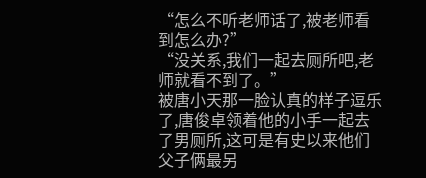“怎么不听老师话了,被老师看到怎么办?”
“没关系,我们一起去厕所吧,老师就看不到了。”
被唐小天那一脸认真的样子逗乐了,唐俊卓领着他的小手一起去了男厕所,这可是有史以来他们父子俩最另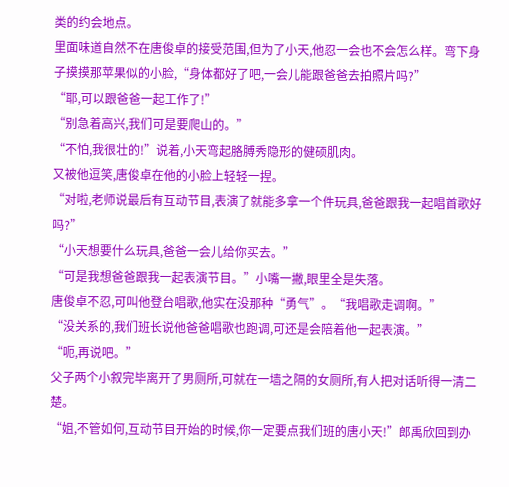类的约会地点。
里面味道自然不在唐俊卓的接受范围,但为了小天,他忍一会也不会怎么样。弯下身子摸摸那苹果似的小脸,“身体都好了吧,一会儿能跟爸爸去拍照片吗?”
“耶,可以跟爸爸一起工作了!”
“别急着高兴,我们可是要爬山的。”
“不怕,我很壮的!”说着,小天弯起胳膊秀隐形的健硕肌肉。
又被他逗笑,唐俊卓在他的小脸上轻轻一捏。
“对啦,老师说最后有互动节目,表演了就能多拿一个件玩具,爸爸跟我一起唱首歌好吗?”
“小天想要什么玩具,爸爸一会儿给你买去。”
“可是我想爸爸跟我一起表演节目。”小嘴一撇,眼里全是失落。
唐俊卓不忍,可叫他登台唱歌,他实在没那种“勇气”。“我唱歌走调啊。”
“没关系的,我们班长说他爸爸唱歌也跑调,可还是会陪着他一起表演。”
“呃,再说吧。”
父子两个小叙完毕离开了男厕所,可就在一墙之隔的女厕所,有人把对话听得一清二楚。
“姐,不管如何,互动节目开始的时候,你一定要点我们班的唐小天!”郎禹欣回到办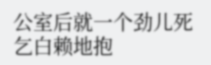公室后就一个劲儿死乞白赖地抱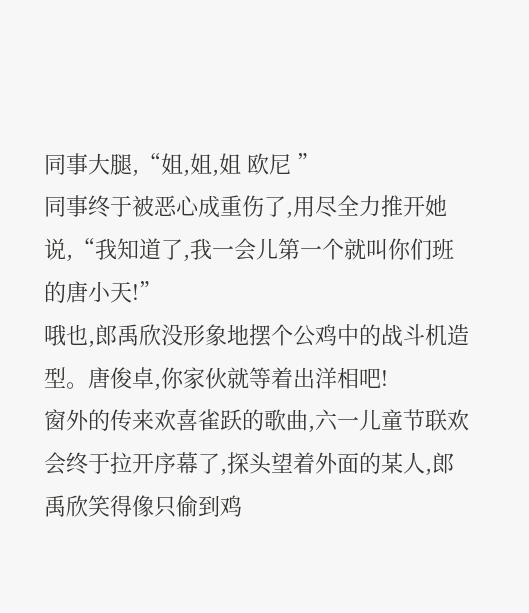同事大腿,“姐,姐,姐 欧尼 ”
同事终于被恶心成重伤了,用尽全力推开她说,“我知道了,我一会儿第一个就叫你们班的唐小天!”
哦也,郎禹欣没形象地摆个公鸡中的战斗机造型。唐俊卓,你家伙就等着出洋相吧!
窗外的传来欢喜雀跃的歌曲,六一儿童节联欢会终于拉开序幕了,探头望着外面的某人,郎禹欣笑得像只偷到鸡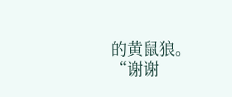的黄鼠狼。
“谢谢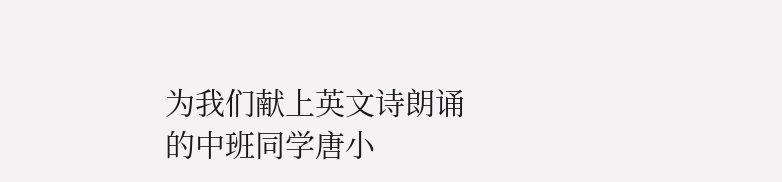为我们献上英文诗朗诵的中班同学唐小